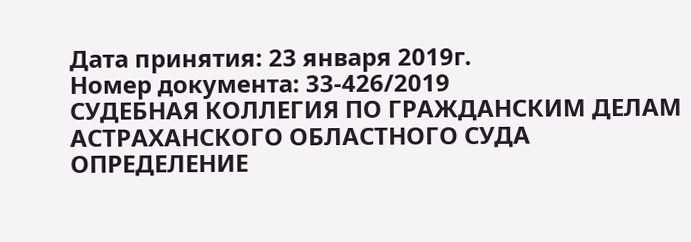Дата принятия: 23 января 2019г.
Номер документа: 33-426/2019
СУДЕБНАЯ КОЛЛЕГИЯ ПО ГРАЖДАНСКИМ ДЕЛАМ АСТРАХАНСКОГО ОБЛАСТНОГО СУДА
ОПРЕДЕЛЕНИЕ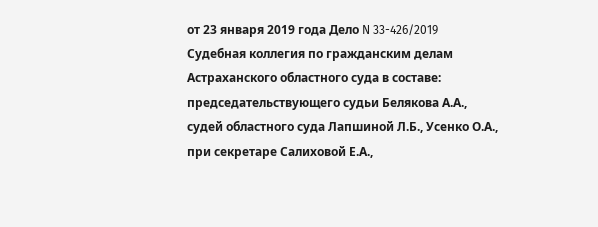от 23 января 2019 года Дело N 33-426/2019
Судебная коллегия по гражданским делам Астраханского областного суда в составе:
председательствующего судьи Белякова А.А.,
судей областного суда Лапшиной Л.Б., Усенко О.А.,
при секретаре Салиховой Е.А.,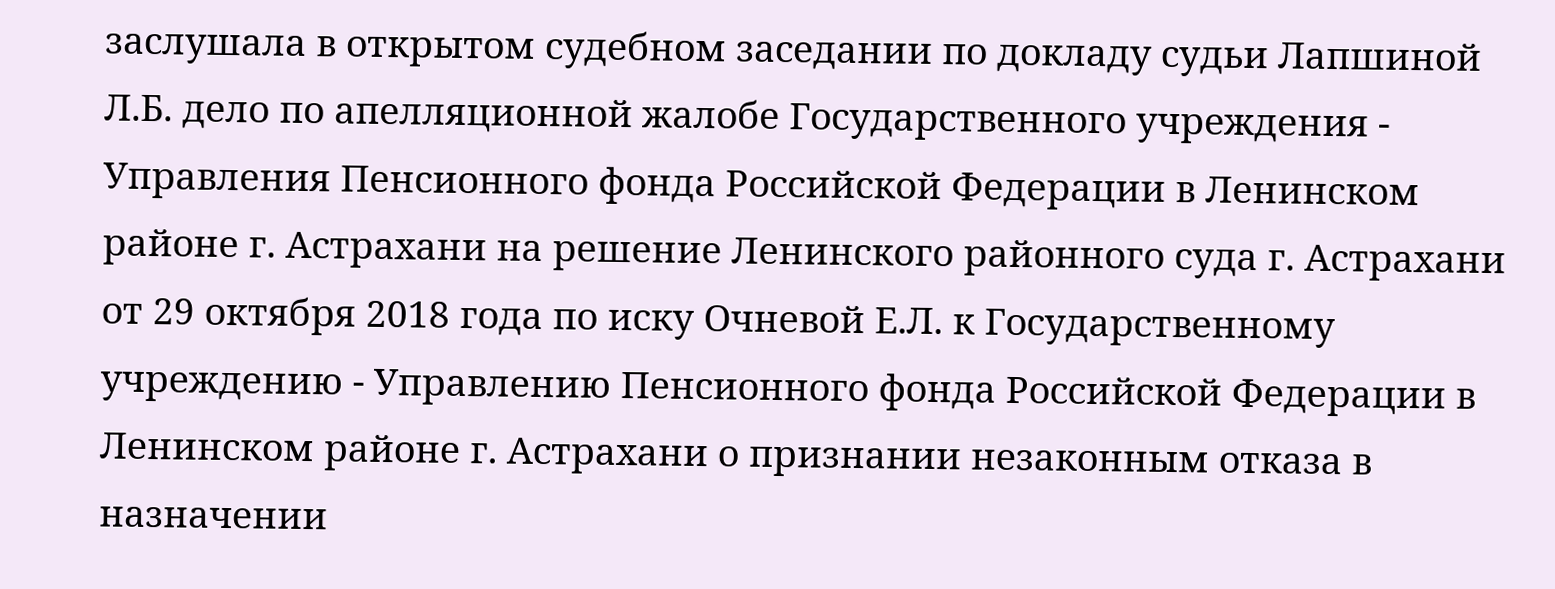заслушала в открытом судебном заседании по докладу судьи Лапшиной Л.Б. дело по апелляционной жалобе Государственного учреждения - Управления Пенсионного фонда Российской Федерации в Ленинском районе г. Астрахани на решение Ленинского районного суда г. Астрахани от 29 октября 2018 года по иску Очневой Е.Л. к Государственному учреждению - Управлению Пенсионного фонда Российской Федерации в Ленинском районе г. Астрахани о признании незаконным отказа в назначении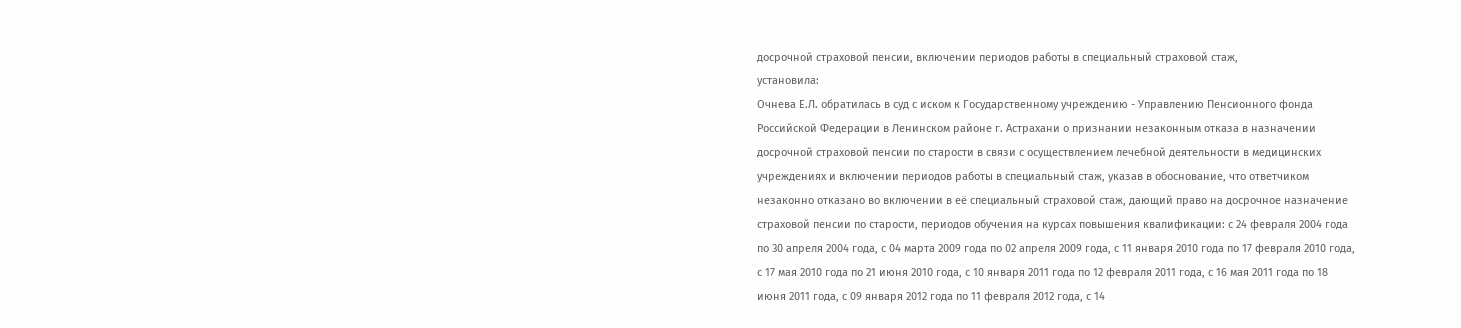досрочной страховой пенсии, включении периодов работы в специальный страховой стаж,
установила:
Очнева Е.Л. обратилась в суд с иском к Государственному учреждению - Управлению Пенсионного фонда Российской Федерации в Ленинском районе г. Астрахани о признании незаконным отказа в назначении досрочной страховой пенсии по старости в связи с осуществлением лечебной деятельности в медицинских учреждениях и включении периодов работы в специальный стаж, указав в обоснование, что ответчиком незаконно отказано во включении в её специальный страховой стаж, дающий право на досрочное назначение страховой пенсии по старости, периодов обучения на курсах повышения квалификации: с 24 февраля 2004 года по 30 апреля 2004 года, с 04 марта 2009 года по 02 апреля 2009 года, с 11 января 2010 года по 17 февраля 2010 года, с 17 мая 2010 года по 21 июня 2010 года, с 10 января 2011 года по 12 февраля 2011 года, с 16 мая 2011 года по 18 июня 2011 года, с 09 января 2012 года по 11 февраля 2012 года, с 14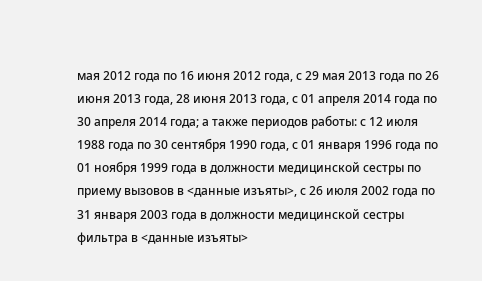мая 2012 года по 16 июня 2012 года, с 29 мая 2013 года по 26 июня 2013 года, 28 июня 2013 года, с 01 апреля 2014 года по 30 апреля 2014 года; а также периодов работы: с 12 июля 1988 года по 30 сентября 1990 года, с 01 января 1996 года по 01 ноября 1999 года в должности медицинской сестры по приему вызовов в <данные изъяты>, с 26 июля 2002 года по 31 января 2003 года в должности медицинской сестры фильтра в <данные изъяты>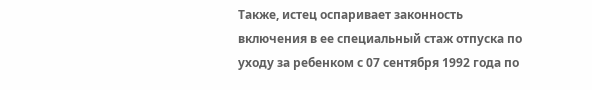Также, истец оспаривает законность включения в ее специальный стаж отпуска по уходу за ребенком с 07 сентября 1992 года по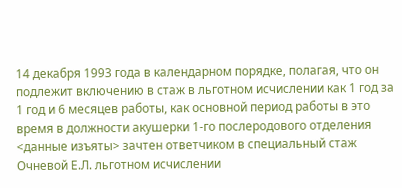14 декабря 1993 года в календарном порядке, полагая, что он подлежит включению в стаж в льготном исчислении как 1 год за 1 год и 6 месяцев работы, как основной период работы в это время в должности акушерки 1-го послеродового отделения <данные изъяты> зачтен ответчиком в специальный стаж Очневой Е.Л. льготном исчислении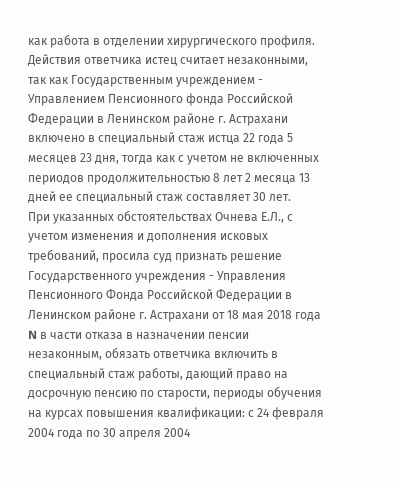как работа в отделении хирургического профиля.
Действия ответчика истец считает незаконными, так как Государственным учреждением - Управлением Пенсионного фонда Российской Федерации в Ленинском районе г. Астрахани включено в специальный стаж истца 22 года 5 месяцев 23 дня, тогда как с учетом не включенных периодов продолжительностью 8 лет 2 месяца 13 дней ее специальный стаж составляет 30 лет.
При указанных обстоятельствах Очнева Е.Л., с учетом изменения и дополнения исковых требований, просила суд признать решение Государственного учреждения - Управления Пенсионного Фонда Российской Федерации в Ленинском районе г. Астрахани от 18 мая 2018 года N в части отказа в назначении пенсии незаконным, обязать ответчика включить в специальный стаж работы, дающий право на досрочную пенсию по старости, периоды обучения на курсах повышения квалификации: с 24 февраля 2004 года по 30 апреля 2004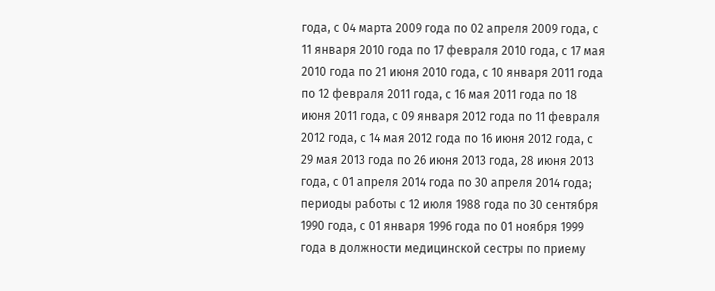года, с 04 марта 2009 года по 02 апреля 2009 года, с 11 января 2010 года по 17 февраля 2010 года, с 17 мая 2010 года по 21 июня 2010 года, с 10 января 2011 года по 12 февраля 2011 года, с 16 мая 2011 года по 18 июня 2011 года, с 09 января 2012 года по 11 февраля 2012 года, с 14 мая 2012 года по 16 июня 2012 года, с 29 мая 2013 года по 26 июня 2013 года, 28 июня 2013 года, с 01 апреля 2014 года по 30 апреля 2014 года; периоды работы с 12 июля 1988 года по 30 сентября 1990 года, с 01 января 1996 года по 01 ноября 1999 года в должности медицинской сестры по приему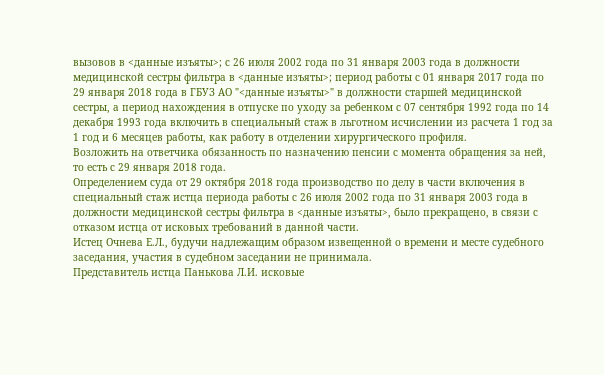вызовов в <данные изъяты>; с 26 июля 2002 года по 31 января 2003 года в должности медицинской сестры фильтра в <данные изъяты>; период работы с 01 января 2017 года по 29 января 2018 года в ГБУЗ АО "<данные изъяты>" в должности старшей медицинской сестры, а период нахождения в отпуске по уходу за ребенком с 07 сентября 1992 года по 14 декабря 1993 года включить в специальный стаж в льготном исчислении из расчета 1 год за 1 год и 6 месяцев работы, как работу в отделении хирургического профиля.
Возложить на ответчика обязанность по назначению пенсии с момента обращения за ней, то есть с 29 января 2018 года.
Определением суда от 29 октября 2018 года производство по делу в части включения в специальный стаж истца периода работы с 26 июля 2002 года по 31 января 2003 года в должности медицинской сестры фильтра в <данные изъяты>, было прекращено, в связи с отказом истца от исковых требований в данной части.
Истец Очнева Е.Л., будучи надлежащим образом извещенной о времени и месте судебного заседания, участия в судебном заседании не принимала.
Представитель истца Панькова Л.И. исковые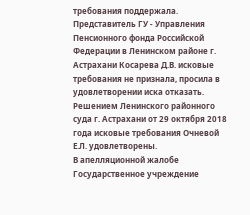требования поддержала.
Представитель ГУ - Управления Пенсионного фонда Российской Федерации в Ленинском районе г. Астрахани Косарева Д.В. исковые требования не признала, просила в удовлетворении иска отказать.
Решением Ленинского районного суда г. Астрахани от 29 октября 2018 года исковые требования Очневой Е.Л. удовлетворены.
В апелляционной жалобе Государственное учреждение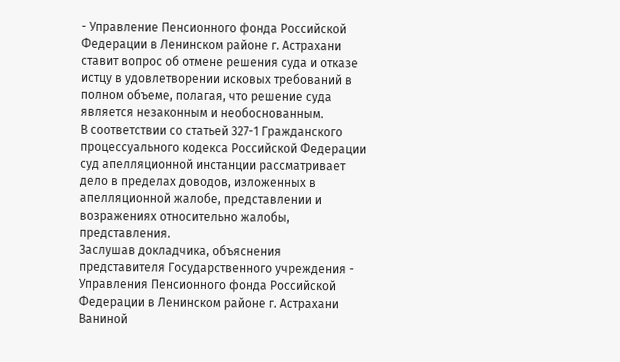- Управление Пенсионного фонда Российской Федерации в Ленинском районе г. Астрахани ставит вопрос об отмене решения суда и отказе истцу в удовлетворении исковых требований в полном объеме, полагая, что решение суда является незаконным и необоснованным.
В соответствии со статьей 327-1 Гражданского процессуального кодекса Российской Федерации суд апелляционной инстанции рассматривает дело в пределах доводов, изложенных в апелляционной жалобе, представлении и возражениях относительно жалобы, представления.
Заслушав докладчика, объяснения представителя Государственного учреждения - Управления Пенсионного фонда Российской Федерации в Ленинском районе г. Астрахани Ваниной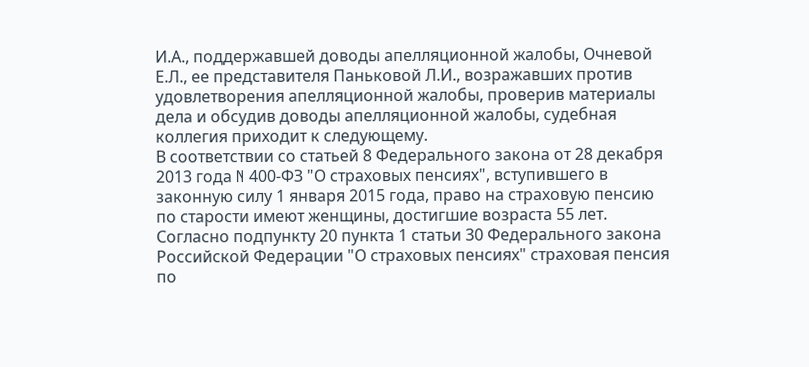И.А., поддержавшей доводы апелляционной жалобы, Очневой Е.Л., ее представителя Паньковой Л.И., возражавших против удовлетворения апелляционной жалобы, проверив материалы дела и обсудив доводы апелляционной жалобы, судебная коллегия приходит к следующему.
В соответствии со статьей 8 Федерального закона от 28 декабря 2013 года N 400-ФЗ "О страховых пенсиях", вступившего в законную силу 1 января 2015 года, право на страховую пенсию по старости имеют женщины, достигшие возраста 55 лет.
Согласно подпункту 20 пункта 1 статьи 30 Федерального закона Российской Федерации "О страховых пенсиях" страховая пенсия по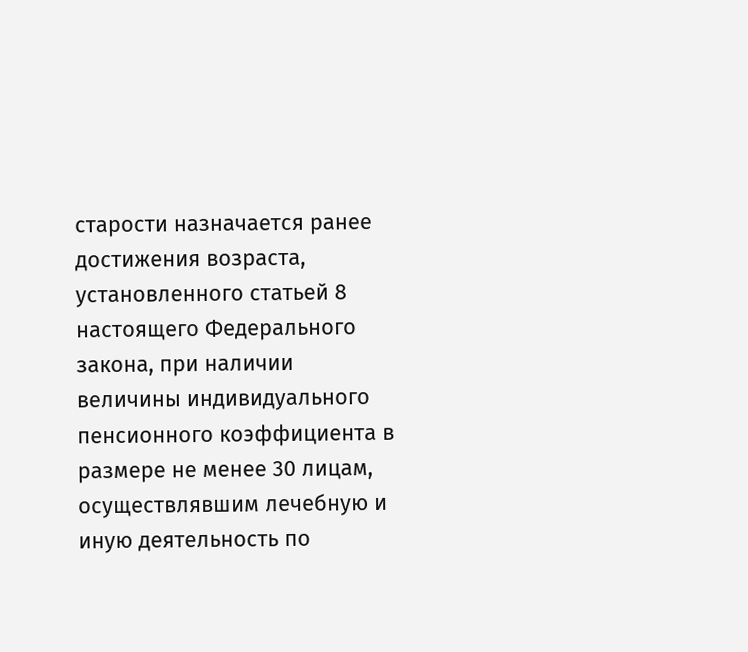старости назначается ранее достижения возраста, установленного статьей 8 настоящего Федерального закона, при наличии величины индивидуального пенсионного коэффициента в размере не менее 30 лицам, осуществлявшим лечебную и иную деятельность по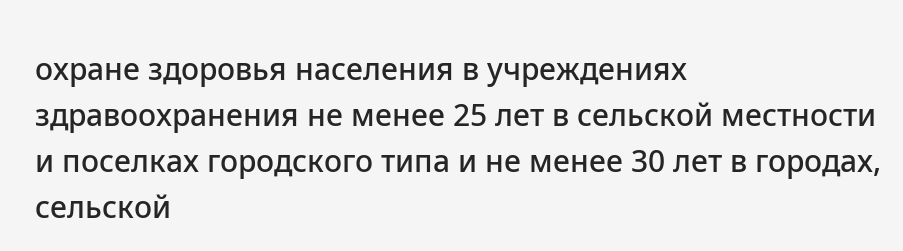охране здоровья населения в учреждениях здравоохранения не менее 25 лет в сельской местности и поселках городского типа и не менее 30 лет в городах, сельской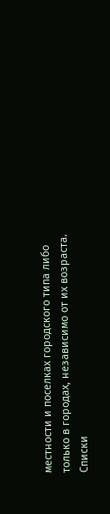местности и поселках городского типа либо только в городах, независимо от их возраста.
Списки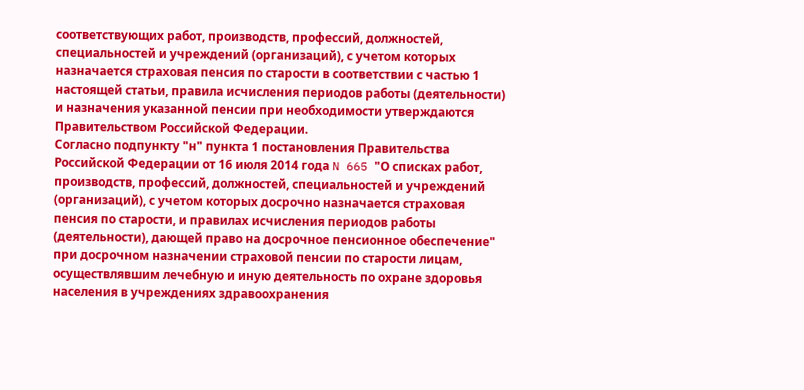соответствующих работ, производств, профессий, должностей, специальностей и учреждений (организаций), с учетом которых назначается страховая пенсия по старости в соответствии с частью 1 настоящей статьи, правила исчисления периодов работы (деятельности) и назначения указанной пенсии при необходимости утверждаются Правительством Российской Федерации.
Согласно подпункту "н" пункта 1 постановления Правительства Российской Федерации от 16 июля 2014 года N 665 "О списках работ, производств, профессий, должностей, специальностей и учреждений (организаций), с учетом которых досрочно назначается страховая пенсия по старости, и правилах исчисления периодов работы (деятельности), дающей право на досрочное пенсионное обеспечение" при досрочном назначении страховой пенсии по старости лицам, осуществлявшим лечебную и иную деятельность по охране здоровья населения в учреждениях здравоохранения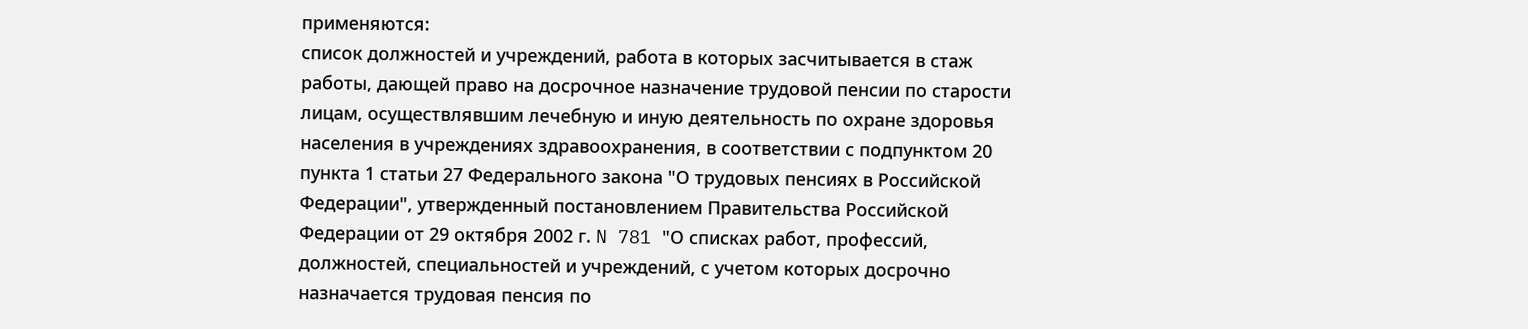применяются:
список должностей и учреждений, работа в которых засчитывается в стаж работы, дающей право на досрочное назначение трудовой пенсии по старости лицам, осуществлявшим лечебную и иную деятельность по охране здоровья населения в учреждениях здравоохранения, в соответствии с подпунктом 20 пункта 1 статьи 27 Федерального закона "О трудовых пенсиях в Российской Федерации", утвержденный постановлением Правительства Российской Федерации от 29 октября 2002 г. N 781 "О списках работ, профессий, должностей, специальностей и учреждений, с учетом которых досрочно назначается трудовая пенсия по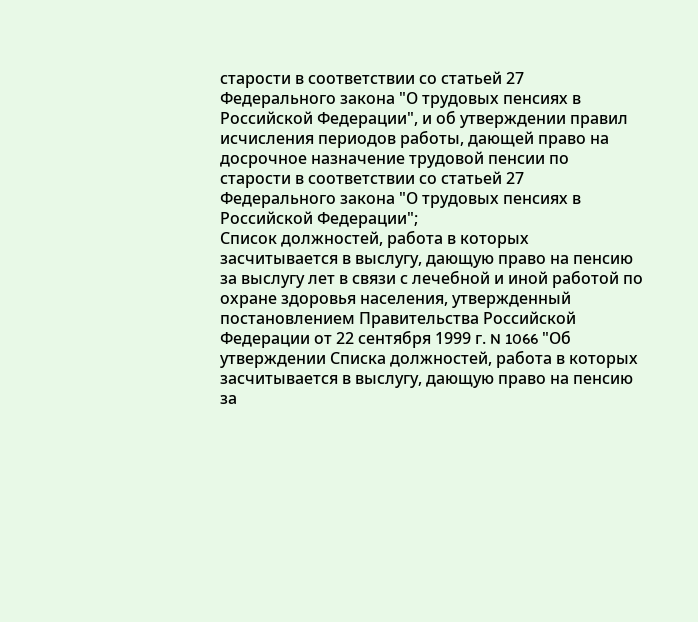старости в соответствии со статьей 27 Федерального закона "О трудовых пенсиях в Российской Федерации", и об утверждении правил исчисления периодов работы, дающей право на досрочное назначение трудовой пенсии по старости в соответствии со статьей 27 Федерального закона "О трудовых пенсиях в Российской Федерации";
Список должностей, работа в которых засчитывается в выслугу, дающую право на пенсию за выслугу лет в связи с лечебной и иной работой по охране здоровья населения, утвержденный постановлением Правительства Российской Федерации от 22 сентября 1999 г. N 1066 "Об утверждении Списка должностей, работа в которых засчитывается в выслугу, дающую право на пенсию за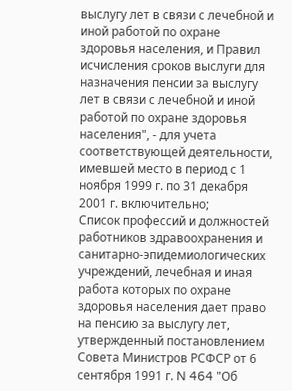выслугу лет в связи с лечебной и иной работой по охране здоровья населения, и Правил исчисления сроков выслуги для назначения пенсии за выслугу лет в связи с лечебной и иной работой по охране здоровья населения", - для учета соответствующей деятельности, имевшей место в период с 1 ноября 1999 г. по 31 декабря 2001 г. включительно;
Список профессий и должностей работников здравоохранения и санитарно-эпидемиологических учреждений, лечебная и иная работа которых по охране здоровья населения дает право на пенсию за выслугу лет, утвержденный постановлением Совета Министров РСФСР от 6 сентября 1991 г. N 464 "Об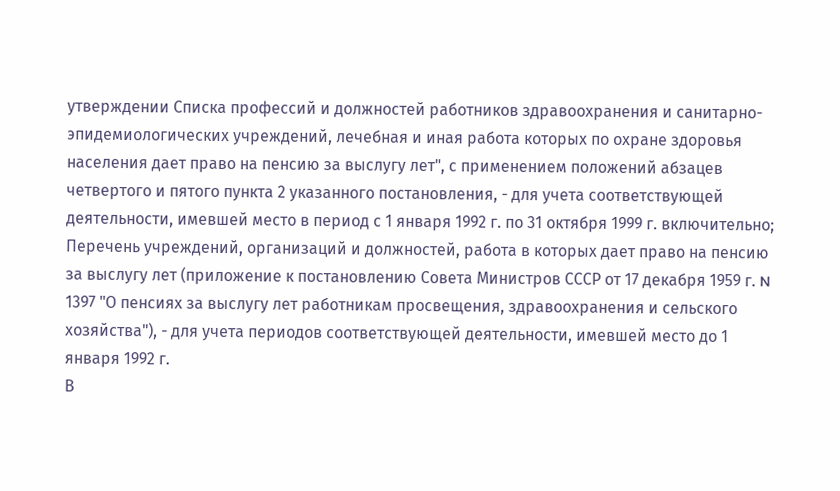утверждении Списка профессий и должностей работников здравоохранения и санитарно-эпидемиологических учреждений, лечебная и иная работа которых по охране здоровья населения дает право на пенсию за выслугу лет", с применением положений абзацев четвертого и пятого пункта 2 указанного постановления, - для учета соответствующей деятельности, имевшей место в период с 1 января 1992 г. по 31 октября 1999 г. включительно;
Перечень учреждений, организаций и должностей, работа в которых дает право на пенсию за выслугу лет (приложение к постановлению Совета Министров СССР от 17 декабря 1959 г. N 1397 "О пенсиях за выслугу лет работникам просвещения, здравоохранения и сельского хозяйства"), - для учета периодов соответствующей деятельности, имевшей место до 1 января 1992 г.
В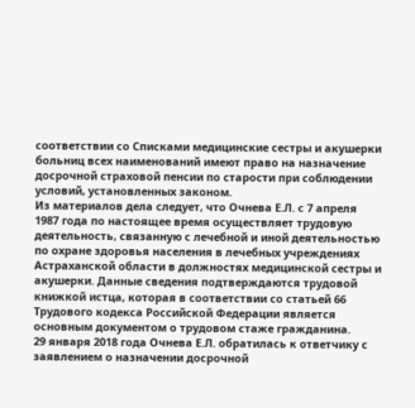соответствии со Списками медицинские сестры и акушерки больниц всех наименований имеют право на назначение досрочной страховой пенсии по старости при соблюдении условий, установленных законом.
Из материалов дела следует, что Очнева Е.Л. с 7 апреля 1987 года по настоящее время осуществляет трудовую деятельность, связанную с лечебной и иной деятельностью по охране здоровья населения в лечебных учреждениях Астраханской области в должностях медицинской сестры и акушерки. Данные сведения подтверждаются трудовой книжкой истца, которая в соответствии со статьей 66 Трудового кодекса Российской Федерации является основным документом о трудовом стаже гражданина.
29 января 2018 года Очнева Е.Л. обратилась к ответчику с заявлением о назначении досрочной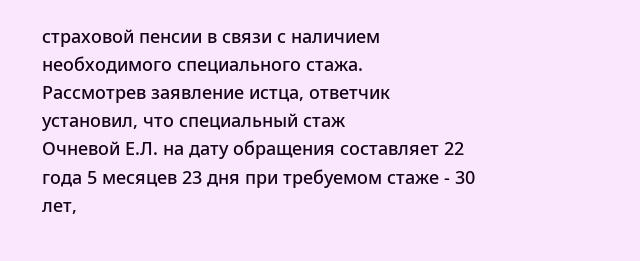страховой пенсии в связи с наличием необходимого специального стажа.
Рассмотрев заявление истца, ответчик установил, что специальный стаж
Очневой Е.Л. на дату обращения составляет 22 года 5 месяцев 23 дня при требуемом стаже - 30 лет,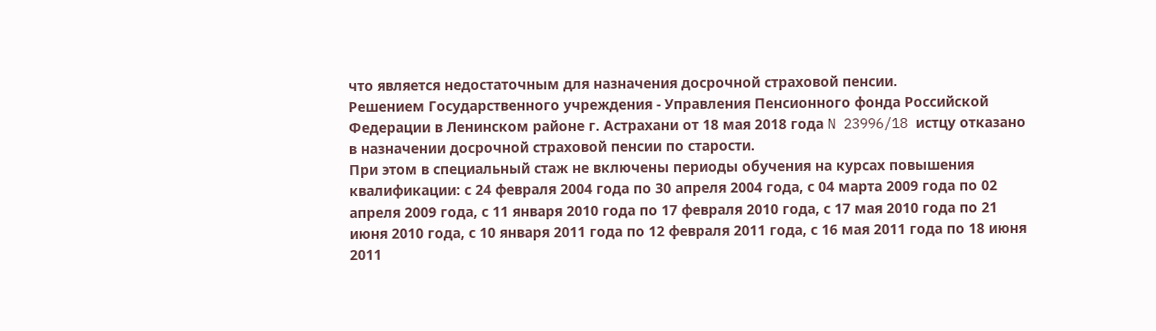что является недостаточным для назначения досрочной страховой пенсии.
Решением Государственного учреждения - Управления Пенсионного фонда Российской Федерации в Ленинском районе г. Астрахани от 18 мая 2018 года N 23996/18 истцу отказано в назначении досрочной страховой пенсии по старости.
При этом в специальный стаж не включены периоды обучения на курсах повышения квалификации: с 24 февраля 2004 года по 30 апреля 2004 года, с 04 марта 2009 года по 02 апреля 2009 года, с 11 января 2010 года по 17 февраля 2010 года, с 17 мая 2010 года по 21 июня 2010 года, с 10 января 2011 года по 12 февраля 2011 года, с 16 мая 2011 года по 18 июня 2011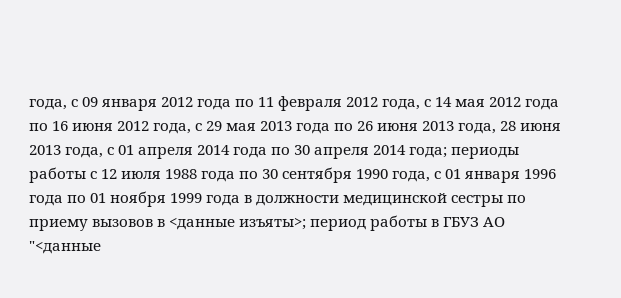года, с 09 января 2012 года по 11 февраля 2012 года, с 14 мая 2012 года по 16 июня 2012 года, с 29 мая 2013 года по 26 июня 2013 года, 28 июня 2013 года, с 01 апреля 2014 года по 30 апреля 2014 года; периоды работы с 12 июля 1988 года по 30 сентября 1990 года, с 01 января 1996 года по 01 ноября 1999 года в должности медицинской сестры по приему вызовов в <данные изъяты>; период работы в ГБУЗ АО "<данные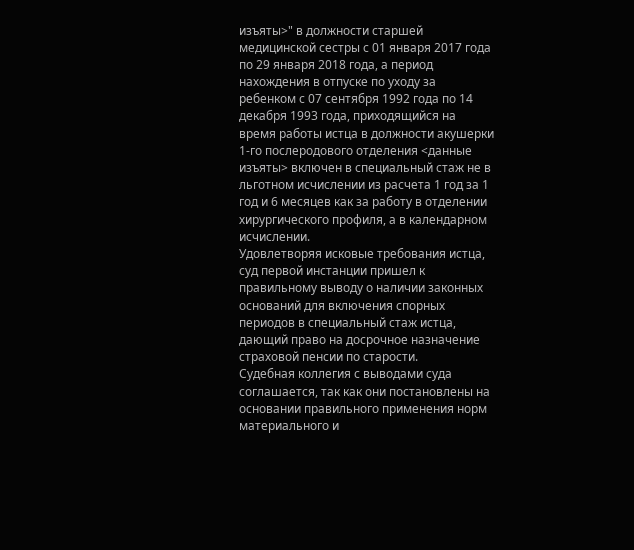изъяты>" в должности старшей медицинской сестры с 01 января 2017 года по 29 января 2018 года, а период нахождения в отпуске по уходу за ребенком с 07 сентября 1992 года по 14 декабря 1993 года, приходящийся на время работы истца в должности акушерки 1-го послеродового отделения <данные изъяты> включен в специальный стаж не в льготном исчислении из расчета 1 год за 1 год и 6 месяцев как за работу в отделении хирургического профиля, а в календарном исчислении.
Удовлетворяя исковые требования истца, суд первой инстанции пришел к правильному выводу о наличии законных оснований для включения спорных периодов в специальный стаж истца, дающий право на досрочное назначение страховой пенсии по старости.
Судебная коллегия с выводами суда соглашается, так как они постановлены на основании правильного применения норм материального и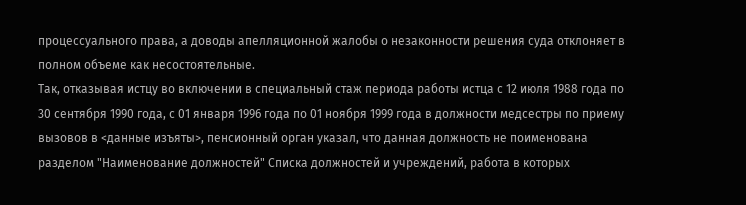процессуального права, а доводы апелляционной жалобы о незаконности решения суда отклоняет в полном объеме как несостоятельные.
Так, отказывая истцу во включении в специальный стаж периода работы истца с 12 июля 1988 года по 30 сентября 1990 года, с 01 января 1996 года по 01 ноября 1999 года в должности медсестры по приему вызовов в <данные изъяты>, пенсионный орган указал, что данная должность не поименована разделом "Наименование должностей" Списка должностей и учреждений, работа в которых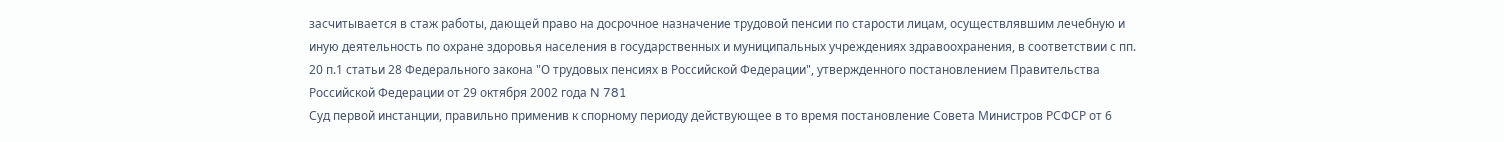засчитывается в стаж работы, дающей право на досрочное назначение трудовой пенсии по старости лицам, осуществлявшим лечебную и иную деятельность по охране здоровья населения в государственных и муниципальных учреждениях здравоохранения, в соответствии с пп. 20 п.1 статьи 28 Федерального закона "О трудовых пенсиях в Российской Федерации", утвержденного постановлением Правительства Российской Федерации от 29 октября 2002 года N 781
Суд первой инстанции, правильно применив к спорному периоду действующее в то время постановление Совета Министров РСФСР от 6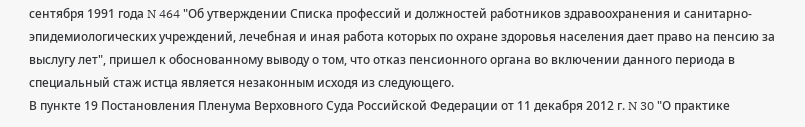сентября 1991 года N 464 "Об утверждении Списка профессий и должностей работников здравоохранения и санитарно-эпидемиологических учреждений, лечебная и иная работа которых по охране здоровья населения дает право на пенсию за выслугу лет", пришел к обоснованному выводу о том, что отказ пенсионного органа во включении данного периода в специальный стаж истца является незаконным исходя из следующего.
В пункте 19 Постановления Пленума Верховного Суда Российской Федерации от 11 декабря 2012 г. N 30 "О практике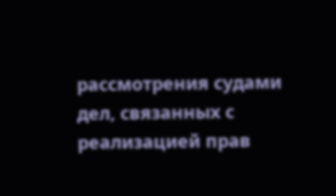рассмотрения судами дел, связанных с реализацией прав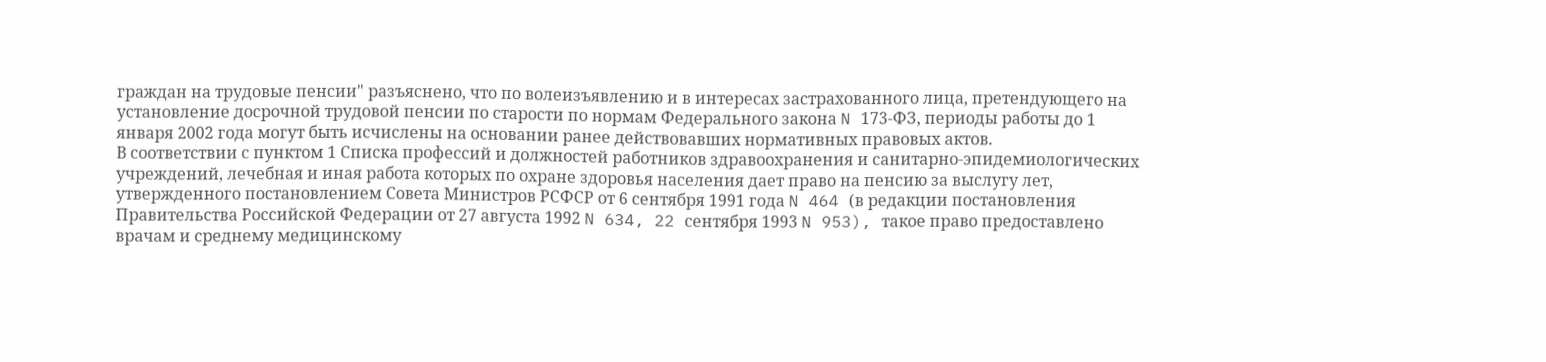граждан на трудовые пенсии" разъяснено, что по волеизъявлению и в интересах застрахованного лица, претендующего на установление досрочной трудовой пенсии по старости по нормам Федерального закона N 173-ФЗ, периоды работы до 1 января 2002 года могут быть исчислены на основании ранее действовавших нормативных правовых актов.
В соответствии с пунктом 1 Списка профессий и должностей работников здравоохранения и санитарно-эпидемиологических учреждений, лечебная и иная работа которых по охране здоровья населения дает право на пенсию за выслугу лет, утвержденного постановлением Совета Министров РСФСР от 6 сентября 1991 года N 464 (в редакции постановления Правительства Российской Федерации от 27 августа 1992 N 634, 22 сентября 1993 N 953), такое право предоставлено врачам и среднему медицинскому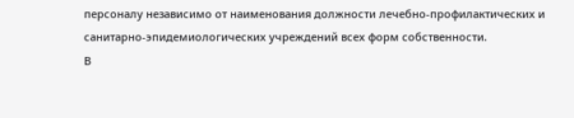персоналу независимо от наименования должности лечебно-профилактических и санитарно-эпидемиологических учреждений всех форм собственности.
В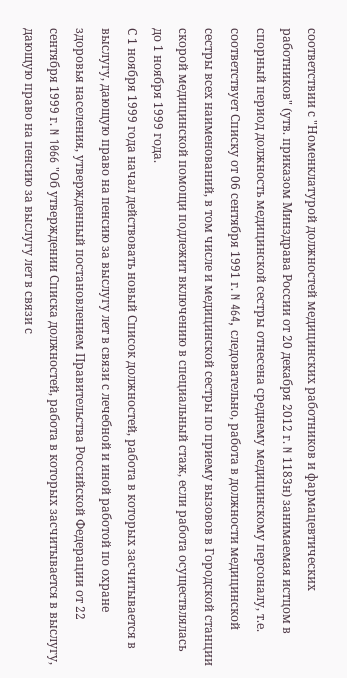соответствии с "Номенклатурой должностей медицинских работников и фармацевтических работников" (утв. приказом Минздрава России от 20 декабря 2012 г. N 1183н) занимаемая истцом в спорный период должность медицинской сестры отнесена среднему медицинскому персоналу, т.е. соответствует Списку от 06 сентября 1991 г. N 464, следовательно, работа в должности медицинской сестры всех наименований, в том числе и медицинской сестры по приему вызовов в Городской станции скорой медицинской помощи подлежит включению в специальный стаж, если работа осуществлялась до 1 ноября 1999 года.
С 1 ноября 1999 года начал действовать новый Список должностей, работа в которых засчитывается в выслугу, дающую право на пенсию за выслугу лет в связи с лечебной и иной работой по охране здоровья населения, утвержденный постановлением Правительства Российской Федерации от 22 сентября 1999 г. N 1066 "Об утверждении Списка должностей, работа в которых засчитывается в выслугу, дающую право на пенсию за выслугу лет в связи с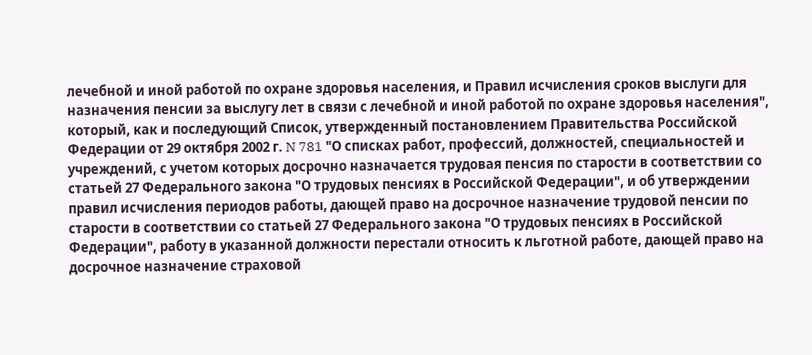лечебной и иной работой по охране здоровья населения, и Правил исчисления сроков выслуги для назначения пенсии за выслугу лет в связи с лечебной и иной работой по охране здоровья населения", который, как и последующий Список, утвержденный постановлением Правительства Российской Федерации от 29 октября 2002 г. N 781 "О списках работ, профессий, должностей, специальностей и учреждений, с учетом которых досрочно назначается трудовая пенсия по старости в соответствии со статьей 27 Федерального закона "О трудовых пенсиях в Российской Федерации", и об утверждении правил исчисления периодов работы, дающей право на досрочное назначение трудовой пенсии по старости в соответствии со статьей 27 Федерального закона "О трудовых пенсиях в Российской Федерации", работу в указанной должности перестали относить к льготной работе, дающей право на досрочное назначение страховой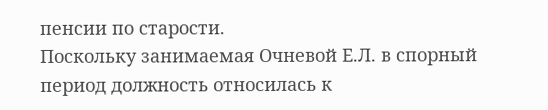пенсии по старости.
Поскольку занимаемая Очневой Е.Л. в спорный период должность относилась к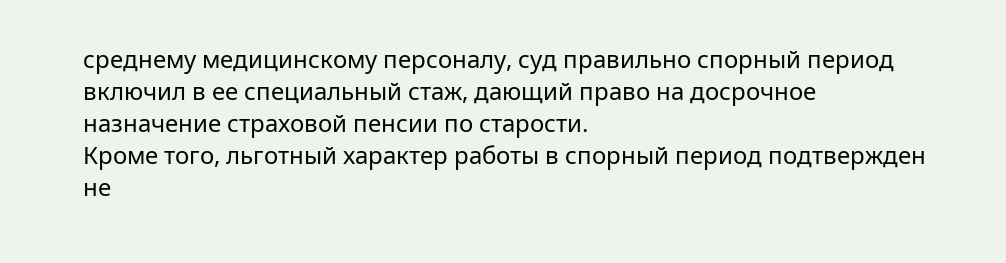среднему медицинскому персоналу, суд правильно спорный период включил в ее специальный стаж, дающий право на досрочное назначение страховой пенсии по старости.
Кроме того, льготный характер работы в спорный период подтвержден не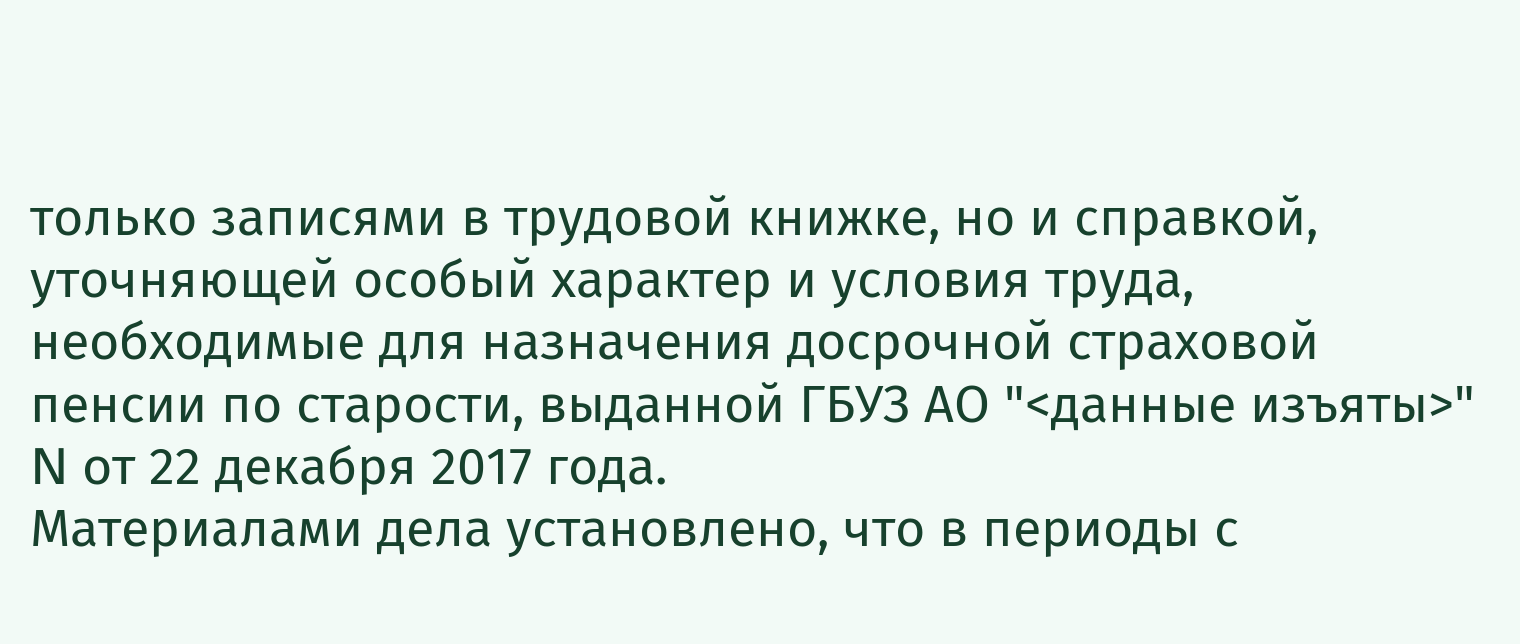только записями в трудовой книжке, но и справкой, уточняющей особый характер и условия труда, необходимые для назначения досрочной страховой пенсии по старости, выданной ГБУЗ АО "<данные изъяты>" N от 22 декабря 2017 года.
Материалами дела установлено, что в периоды с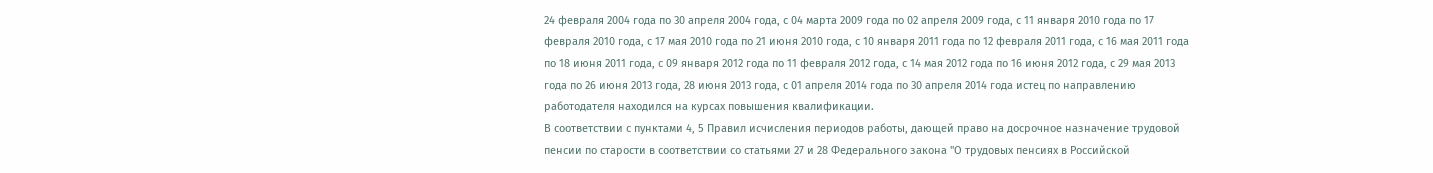24 февраля 2004 года по 30 апреля 2004 года, с 04 марта 2009 года по 02 апреля 2009 года, с 11 января 2010 года по 17 февраля 2010 года, с 17 мая 2010 года по 21 июня 2010 года, с 10 января 2011 года по 12 февраля 2011 года, с 16 мая 2011 года по 18 июня 2011 года, с 09 января 2012 года по 11 февраля 2012 года, с 14 мая 2012 года по 16 июня 2012 года, с 29 мая 2013 года по 26 июня 2013 года, 28 июня 2013 года, с 01 апреля 2014 года по 30 апреля 2014 года истец по направлению работодателя находился на курсах повышения квалификации.
В соответствии с пунктами 4, 5 Правил исчисления периодов работы, дающей право на досрочное назначение трудовой пенсии по старости в соответствии со статьями 27 и 28 Федерального закона "О трудовых пенсиях в Российской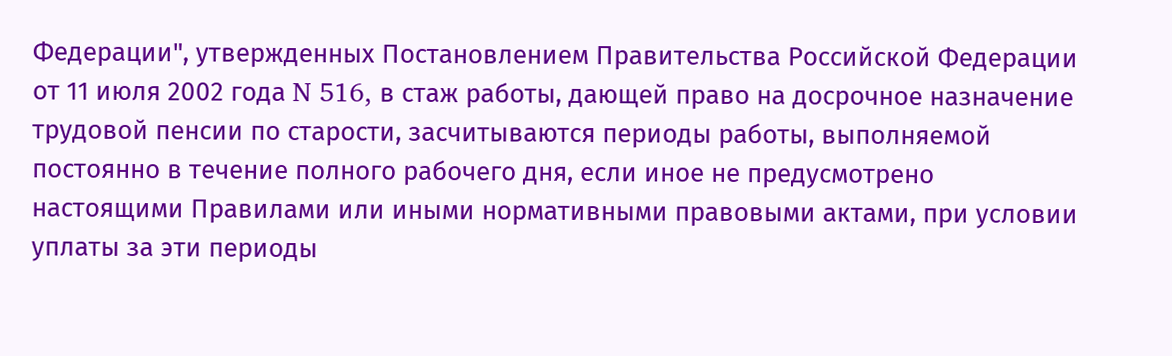Федерации", утвержденных Постановлением Правительства Российской Федерации от 11 июля 2002 года N 516, в стаж работы, дающей право на досрочное назначение трудовой пенсии по старости, засчитываются периоды работы, выполняемой постоянно в течение полного рабочего дня, если иное не предусмотрено настоящими Правилами или иными нормативными правовыми актами, при условии уплаты за эти периоды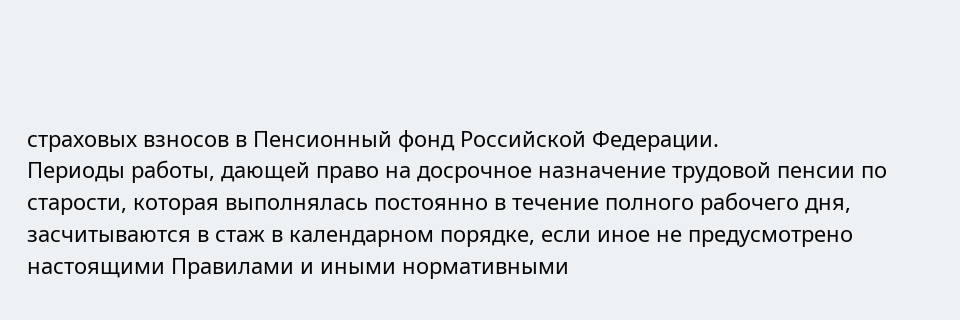страховых взносов в Пенсионный фонд Российской Федерации.
Периоды работы, дающей право на досрочное назначение трудовой пенсии по старости, которая выполнялась постоянно в течение полного рабочего дня, засчитываются в стаж в календарном порядке, если иное не предусмотрено настоящими Правилами и иными нормативными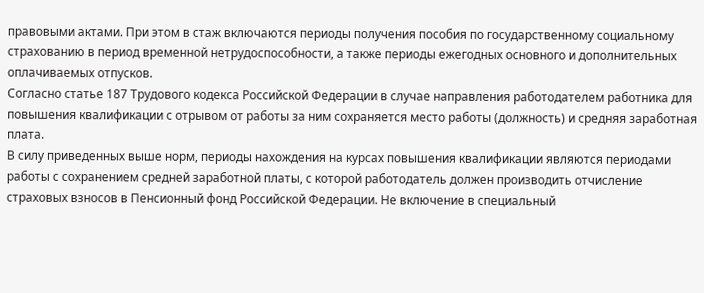правовыми актами. При этом в стаж включаются периоды получения пособия по государственному социальному страхованию в период временной нетрудоспособности, а также периоды ежегодных основного и дополнительных оплачиваемых отпусков.
Согласно статье 187 Трудового кодекса Российской Федерации в случае направления работодателем работника для повышения квалификации с отрывом от работы за ним сохраняется место работы (должность) и средняя заработная плата.
В силу приведенных выше норм, периоды нахождения на курсах повышения квалификации являются периодами работы с сохранением средней заработной платы, с которой работодатель должен производить отчисление страховых взносов в Пенсионный фонд Российской Федерации. Не включение в специальный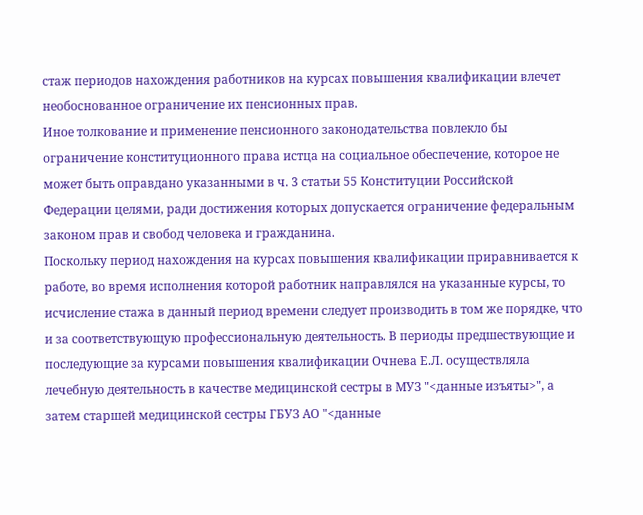стаж периодов нахождения работников на курсах повышения квалификации влечет необоснованное ограничение их пенсионных прав.
Иное толкование и применение пенсионного законодательства повлекло бы ограничение конституционного права истца на социальное обеспечение, которое не может быть оправдано указанными в ч. 3 статьи 55 Конституции Российской Федерации целями, ради достижения которых допускается ограничение федеральным законом прав и свобод человека и гражданина.
Поскольку период нахождения на курсах повышения квалификации приравнивается к работе, во время исполнения которой работник направлялся на указанные курсы, то исчисление стажа в данный период времени следует производить в том же порядке, что и за соответствующую профессиональную деятельность. В периоды предшествующие и последующие за курсами повышения квалификации Очнева Е.Л. осуществляла лечебную деятельность в качестве медицинской сестры в МУЗ "<данные изъяты>", а затем старшей медицинской сестры ГБУЗ АО "<данные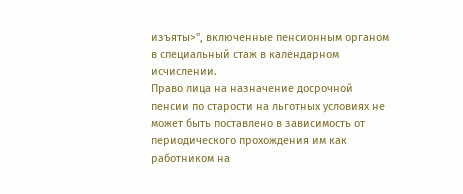изъяты>", включенные пенсионным органом в специальный стаж в календарном исчислении.
Право лица на назначение досрочной пенсии по старости на льготных условиях не может быть поставлено в зависимость от периодического прохождения им как работником на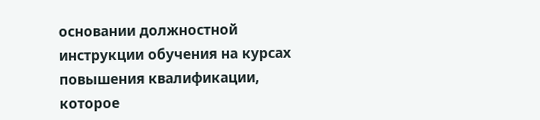основании должностной инструкции обучения на курсах повышения квалификации, которое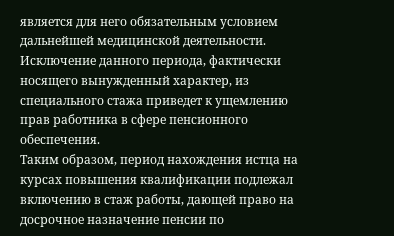является для него обязательным условием дальнейшей медицинской деятельности. Исключение данного периода, фактически носящего вынужденный характер, из специального стажа приведет к ущемлению прав работника в сфере пенсионного обеспечения.
Таким образом, период нахождения истца на курсах повышения квалификации подлежал включению в стаж работы, дающей право на досрочное назначение пенсии по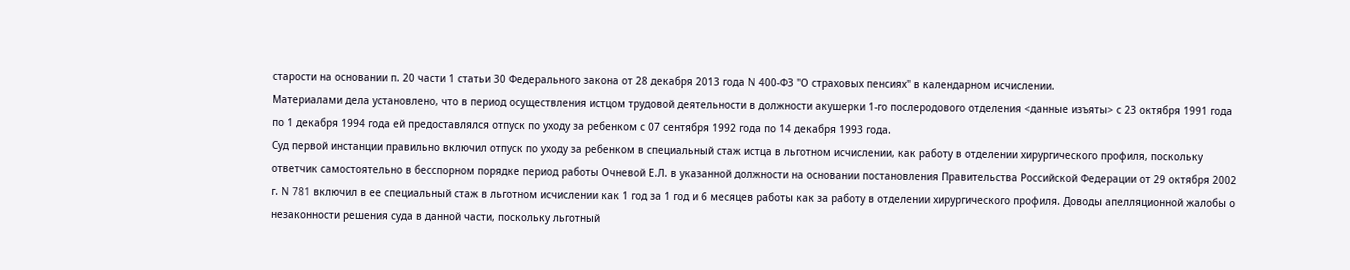старости на основании п. 20 части 1 статьи 30 Федерального закона от 28 декабря 2013 года N 400-ФЗ "О страховых пенсиях" в календарном исчислении.
Материалами дела установлено, что в период осуществления истцом трудовой деятельности в должности акушерки 1-го послеродового отделения <данные изъяты> с 23 октября 1991 года по 1 декабря 1994 года ей предоставлялся отпуск по уходу за ребенком с 07 сентября 1992 года по 14 декабря 1993 года.
Суд первой инстанции правильно включил отпуск по уходу за ребенком в специальный стаж истца в льготном исчислении, как работу в отделении хирургического профиля, поскольку ответчик самостоятельно в бесспорном порядке период работы Очневой Е.Л. в указанной должности на основании постановления Правительства Российской Федерации от 29 октября 2002 г. N 781 включил в ее специальный стаж в льготном исчислении как 1 год за 1 год и 6 месяцев работы как за работу в отделении хирургического профиля. Доводы апелляционной жалобы о незаконности решения суда в данной части, поскольку льготный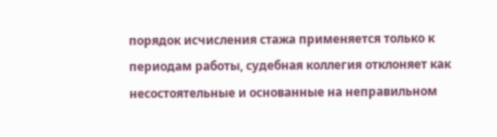порядок исчисления стажа применяется только к периодам работы, судебная коллегия отклоняет как несостоятельные и основанные на неправильном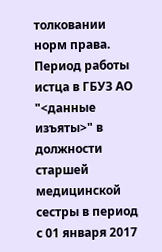толковании норм права.
Период работы истца в ГБУЗ АО "<данные изъяты>" в должности старшей медицинской сестры в период с 01 января 2017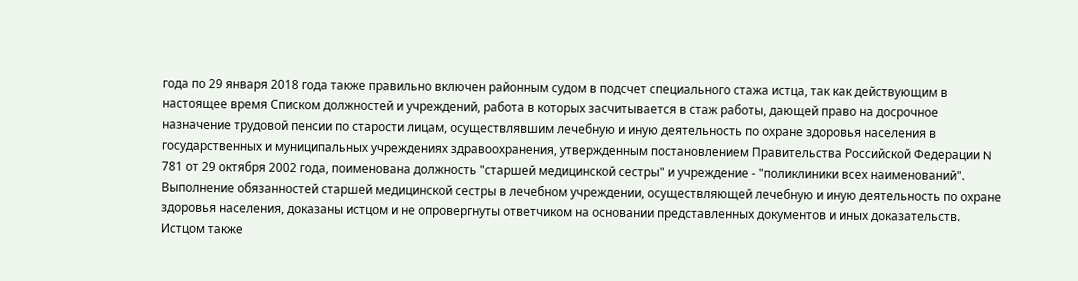года по 29 января 2018 года также правильно включен районным судом в подсчет специального стажа истца, так как действующим в настоящее время Списком должностей и учреждений, работа в которых засчитывается в стаж работы, дающей право на досрочное назначение трудовой пенсии по старости лицам, осуществлявшим лечебную и иную деятельность по охране здоровья населения в государственных и муниципальных учреждениях здравоохранения, утвержденным постановлением Правительства Российской Федерации N 781 от 29 октября 2002 года, поименована должность "старшей медицинской сестры" и учреждение - "поликлиники всех наименований".
Выполнение обязанностей старшей медицинской сестры в лечебном учреждении, осуществляющей лечебную и иную деятельность по охране здоровья населения, доказаны истцом и не опровергнуты ответчиком на основании представленных документов и иных доказательств.
Истцом также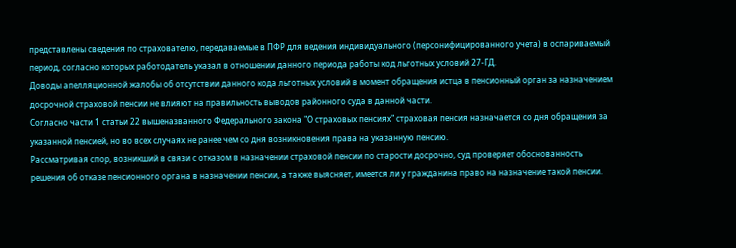представлены сведения по страхователю, передаваемые в ПФР для ведения индивидуального (персонифицированного учета) в оспариваемый период, согласно которых работодатель указал в отношении данного периода работы код льготных условий 27-ГД.
Доводы апелляционной жалобы об отсутствии данного кода льготных условий в момент обращения истца в пенсионный орган за назначением досрочной страховой пенсии не влияют на правильность выводов районного суда в данной части.
Согласно части 1 статьи 22 вышеназванного Федерального закона "О страховых пенсиях" страховая пенсия назначается со дня обращения за указанной пенсией, но во всех случаях не ранее чем со дня возникновения права на указанную пенсию.
Рассматривая спор, возникший в связи с отказом в назначении страховой пенсии по старости досрочно, суд проверяет обоснованность решения об отказе пенсионного органа в назначении пенсии, а также выясняет, имеется ли у гражданина право на назначение такой пенсии.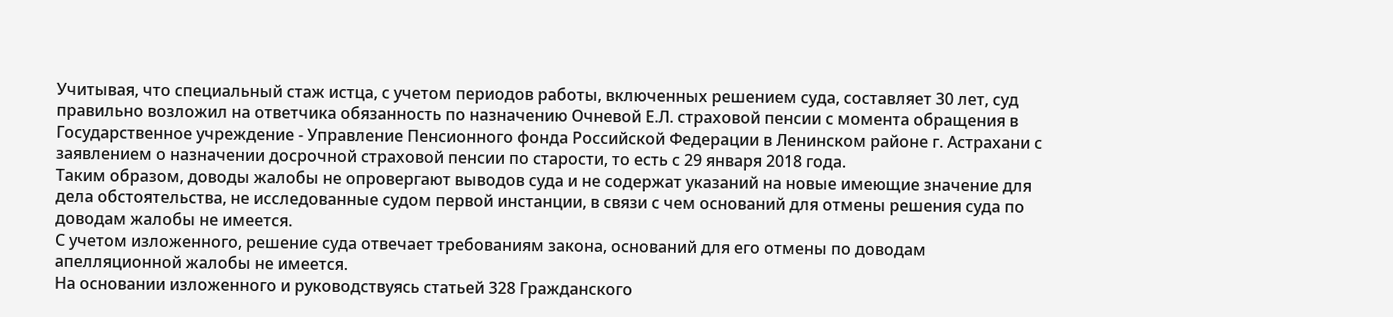Учитывая, что специальный стаж истца, с учетом периодов работы, включенных решением суда, составляет 30 лет, суд правильно возложил на ответчика обязанность по назначению Очневой Е.Л. страховой пенсии с момента обращения в Государственное учреждение - Управление Пенсионного фонда Российской Федерации в Ленинском районе г. Астрахани с заявлением о назначении досрочной страховой пенсии по старости, то есть с 29 января 2018 года.
Таким образом, доводы жалобы не опровергают выводов суда и не содержат указаний на новые имеющие значение для дела обстоятельства, не исследованные судом первой инстанции, в связи с чем оснований для отмены решения суда по доводам жалобы не имеется.
С учетом изложенного, решение суда отвечает требованиям закона, оснований для его отмены по доводам апелляционной жалобы не имеется.
На основании изложенного и руководствуясь статьей 328 Гражданского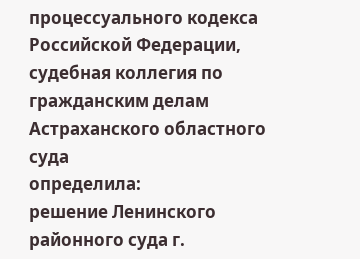процессуального кодекса Российской Федерации, судебная коллегия по гражданским делам Астраханского областного суда
определила:
решение Ленинского районного суда г.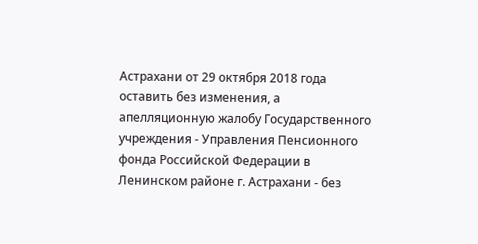Астрахани от 29 октября 2018 года оставить без изменения, а апелляционную жалобу Государственного учреждения - Управления Пенсионного фонда Российской Федерации в Ленинском районе г. Астрахани - без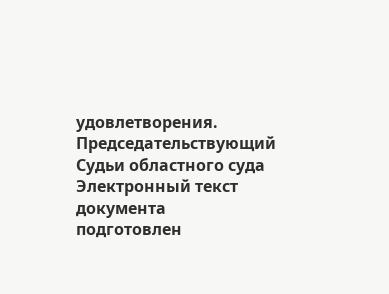удовлетворения.
Председательствующий
Судьи областного суда
Электронный текст документа
подготовлен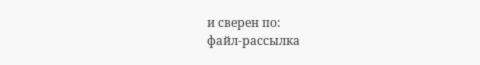и сверен по:
файл-рассылка